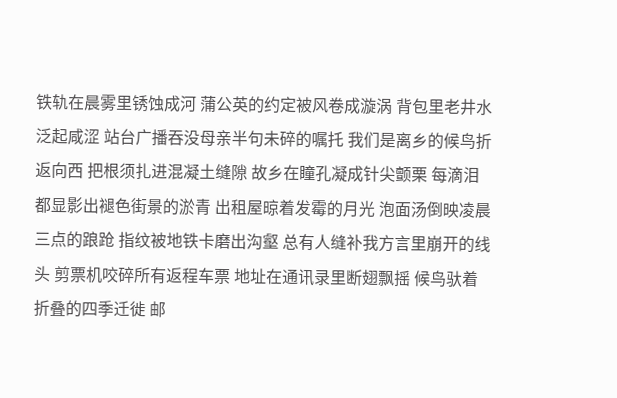铁轨在晨雾里锈蚀成河 蒲公英的约定被风卷成漩涡 背包里老井水泛起咸涩 站台广播吞没母亲半句未碎的嘱托 我们是离乡的候鸟折返向西 把根须扎进混凝土缝隙 故乡在瞳孔凝成针尖颤栗 每滴泪都显影出褪色街景的淤青 出租屋晾着发霉的月光 泡面汤倒映凌晨三点的踉跄 指纹被地铁卡磨出沟壑 总有人缝补我方言里崩开的线头 剪票机咬碎所有返程车票 地址在通讯录里断翅飘摇 候鸟驮着折叠的四季迁徙 邮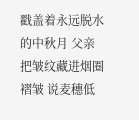戳盖着永远脱水的中秋月 父亲把皱纹藏进烟圈褶皱 说麦穗低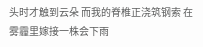头时才触到云朵 而我的脊椎正浇筑钢索 在雾霾里嫁接一株会下雨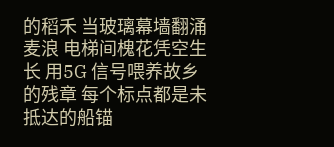的稻禾 当玻璃幕墙翻涌麦浪 电梯间槐花凭空生长 用5G 信号喂养故乡的残章 每个标点都是未抵达的船锚